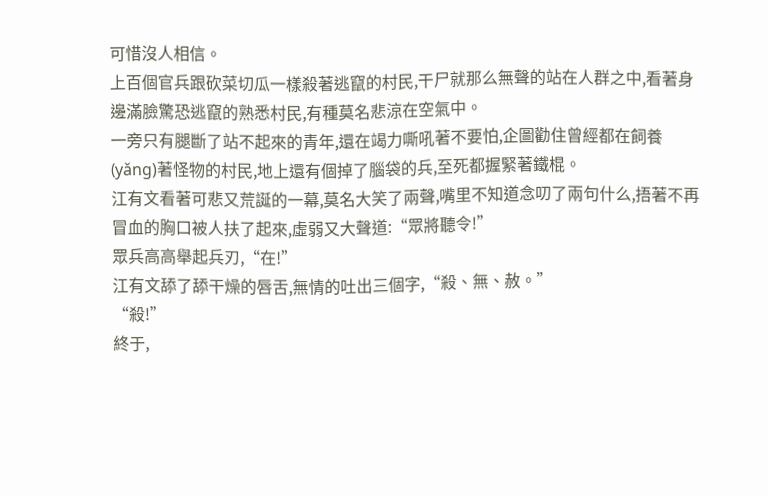可惜沒人相信。
上百個官兵跟砍菜切瓜一樣殺著逃竄的村民,干尸就那么無聲的站在人群之中,看著身邊滿臉驚恐逃竄的熟悉村民,有種莫名悲涼在空氣中。
一旁只有腿斷了站不起來的青年,還在竭力嘶吼著不要怕,企圖勸住曾經都在飼養(yǎng)著怪物的村民,地上還有個掉了腦袋的兵,至死都握緊著鐵棍。
江有文看著可悲又荒誕的一幕,莫名大笑了兩聲,嘴里不知道念叨了兩句什么,捂著不再冒血的胸口被人扶了起來,虛弱又大聲道:“眾將聽令!”
眾兵高高舉起兵刃,“在!”
江有文舔了舔干燥的唇舌,無情的吐出三個字,“殺、無、赦。”
“殺!”
終于,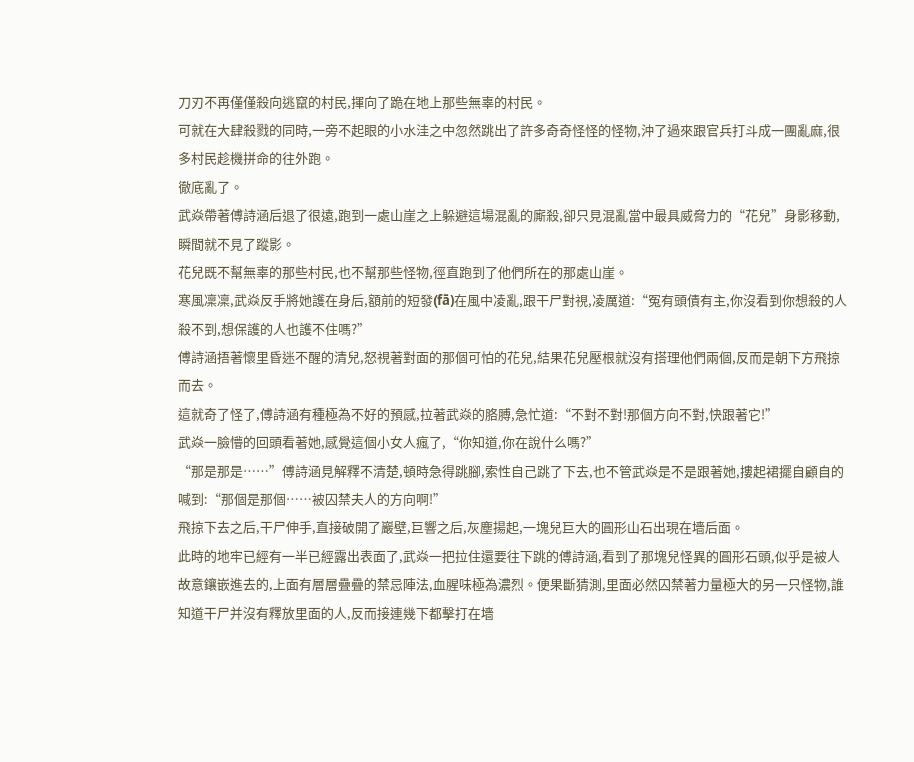刀刃不再僅僅殺向逃竄的村民,揮向了跪在地上那些無辜的村民。
可就在大肆殺戮的同時,一旁不起眼的小水洼之中忽然跳出了許多奇奇怪怪的怪物,沖了過來跟官兵打斗成一團亂麻,很多村民趁機拼命的往外跑。
徹底亂了。
武焱帶著傅詩涵后退了很遠,跑到一處山崖之上躲避這場混亂的廝殺,卻只見混亂當中最具威脅力的“花兒”身影移動,瞬間就不見了蹤影。
花兒既不幫無辜的那些村民,也不幫那些怪物,徑直跑到了他們所在的那處山崖。
寒風凜凜,武焱反手將她護在身后,額前的短發(fā)在風中凌亂,跟干尸對視,凌厲道:“冤有頭債有主,你沒看到你想殺的人殺不到,想保護的人也護不住嗎?”
傅詩涵捂著懷里昏迷不醒的清兒,怒視著對面的那個可怕的花兒,結果花兒壓根就沒有搭理他們兩個,反而是朝下方飛掠而去。
這就奇了怪了,傅詩涵有種極為不好的預感,拉著武焱的胳膊,急忙道:“不對不對!那個方向不對,快跟著它!”
武焱一臉懵的回頭看著她,感覺這個小女人瘋了,“你知道,你在說什么嗎?”
“那是那是……”傅詩涵見解釋不清楚,頓時急得跳腳,索性自己跳了下去,也不管武焱是不是跟著她,摟起裙擺自顧自的喊到:“那個是那個……被囚禁夫人的方向啊!”
飛掠下去之后,干尸伸手,直接破開了巖壁,巨響之后,灰塵揚起,一塊兒巨大的圓形山石出現在墻后面。
此時的地牢已經有一半已經露出表面了,武焱一把拉住還要往下跳的傅詩涵,看到了那塊兒怪異的圓形石頭,似乎是被人故意鑲嵌進去的,上面有層層疊疊的禁忌陣法,血腥味極為濃烈。便果斷猜測,里面必然囚禁著力量極大的另一只怪物,誰知道干尸并沒有釋放里面的人,反而接連幾下都擊打在墻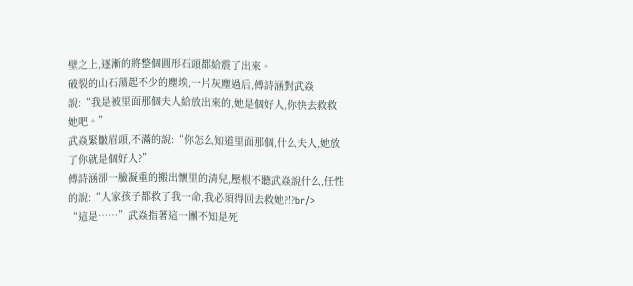壁之上,逐漸的將整個圓形石頭都給震了出來。
破裂的山石蕩起不少的塵埃,一片灰塵過后,傅詩涵對武焱說:“我是被里面那個夫人給放出來的,她是個好人,你快去救救她吧。”
武焱緊皺眉頭,不滿的說:“你怎么知道里面那個,什么夫人,她放了你就是個好人?”
傅詩涵卻一臉凝重的搬出懷里的清兒,壓根不聽武焱說什么,任性的說:“人家孩子都救了我一命,我必須得回去救她?!?br/>
“這是……”武焱指著這一團不知是死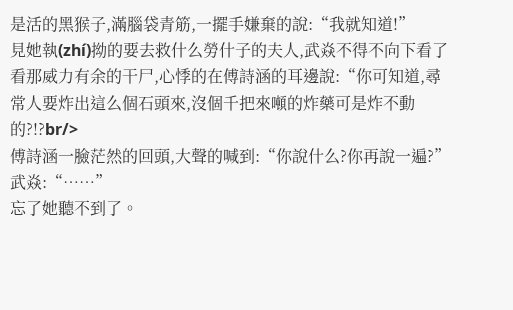是活的黑猴子,滿腦袋青筋,一擺手嫌棄的說:“我就知道!”
見她執(zhí)拗的要去救什么勞什子的夫人,武焱不得不向下看了看那威力有余的干尸,心悸的在傅詩涵的耳邊說:“你可知道,尋常人要炸出這么個石頭來,沒個千把來噸的炸藥可是炸不動的?!?br/>
傅詩涵一臉茫然的回頭,大聲的喊到:“你說什么?你再說一遍?”
武焱:“……”
忘了她聽不到了。